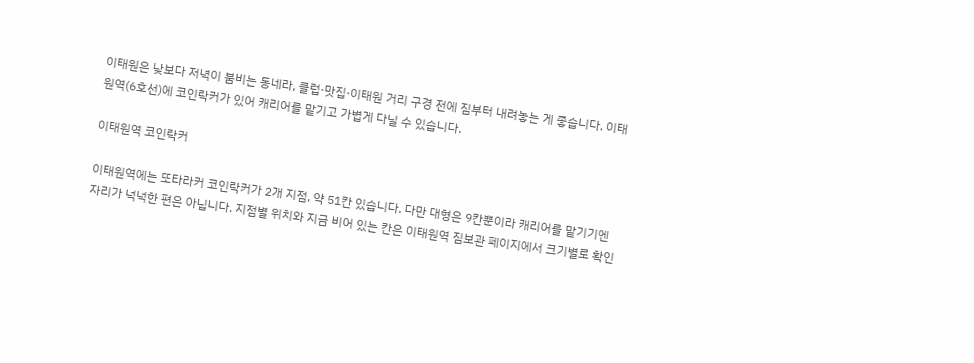이태원은 낮보다 저녁이 붐비는 동네라, 클럽·맛집·이태원 거리 구경 전에 짐부터 내려놓는 게 좋습니다. 이태원역(6호선)에 코인락커가 있어 캐리어를 맡기고 가볍게 다닐 수 있습니다.

이태원역 코인락커

이태원역에는 또타라커 코인락커가 2개 지점, 약 51칸 있습니다. 다만 대형은 9칸뿐이라 캐리어를 맡기기엔 자리가 넉넉한 편은 아닙니다. 지점별 위치와 지금 비어 있는 칸은 이태원역 짐보관 페이지에서 크기별로 확인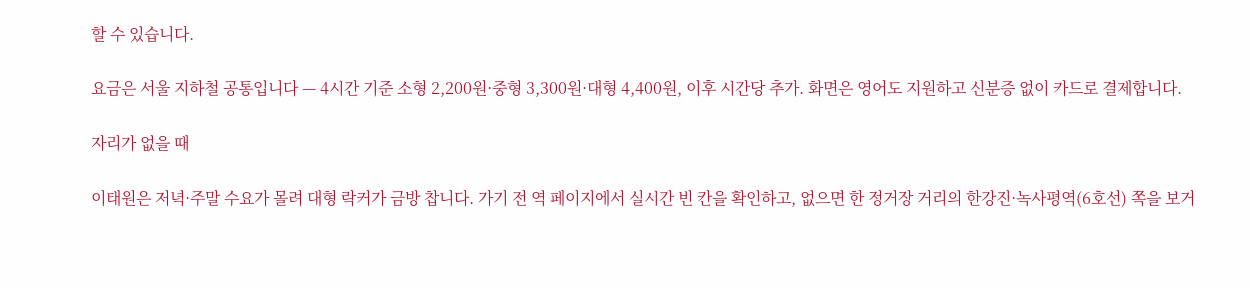할 수 있습니다.

요금은 서울 지하철 공통입니다 — 4시간 기준 소형 2,200원·중형 3,300원·대형 4,400원, 이후 시간당 추가. 화면은 영어도 지원하고 신분증 없이 카드로 결제합니다.

자리가 없을 때

이태원은 저녁·주말 수요가 몰려 대형 락커가 금방 찹니다. 가기 전 역 페이지에서 실시간 빈 칸을 확인하고, 없으면 한 정거장 거리의 한강진·녹사평역(6호선) 쪽을 보거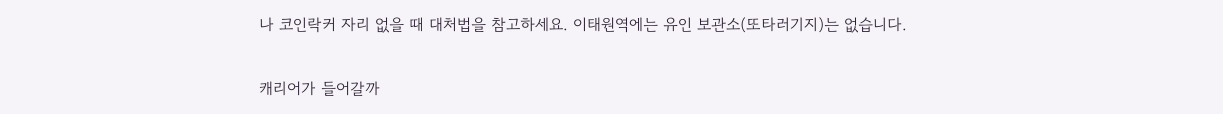나 코인락커 자리 없을 때 대처법을 참고하세요. 이태원역에는 유인 보관소(또타러기지)는 없습니다.

캐리어가 들어갈까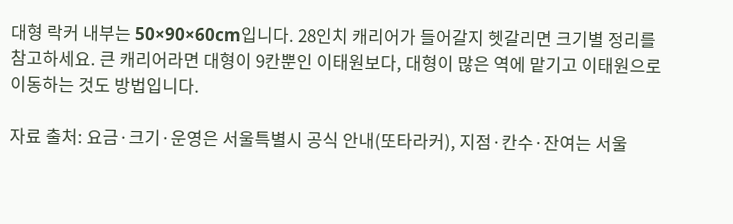대형 락커 내부는 50×90×60cm입니다. 28인치 캐리어가 들어갈지 헷갈리면 크기별 정리를 참고하세요. 큰 캐리어라면 대형이 9칸뿐인 이태원보다, 대형이 많은 역에 맡기고 이태원으로 이동하는 것도 방법입니다.

자료 출처: 요금·크기·운영은 서울특별시 공식 안내(또타라커), 지점·칸수·잔여는 서울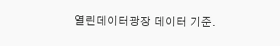열린데이터광장 데이터 기준.